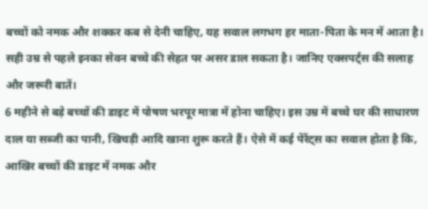बच्चों को नमक और शक्कर कब से देनी चाहिए, यह सवाल लगभग हर माता-पिता के मन में आता है। सही उम्र से पहले इनका सेवन बच्चे की सेहत पर असर डाल सकता है। जानिए एक्सपर्ट्स की सलाह और जरूरी बातें।
6 महीने से बड़े बच्चों की डाइट में पोषण भरपूर मात्रा में होना चाहिए। इस उम्र में बच्चे घर की साधारण दाल या सब्जी का पानी, खिचड़ी आदि खाना शुरू करते हैं। ऐसे में कई पेरेंट्स का सवाल होता है कि, आखिर बच्चों की डाइट में नमक और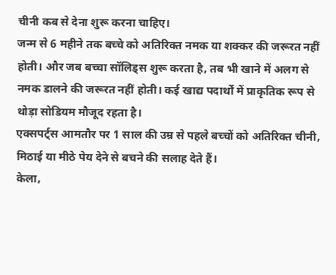चीनी कब से देना शुरू करना चाहिए।
जन्म से 6 महीने तक बच्चे को अतिरिक्त नमक या शक्कर की जरूरत नहीं होती। और जब बच्चा सॉलिड्स शुरू करता है, तब भी खाने में अलग से नमक डालने की जरूरत नहीं होती। कई खाद्य पदार्थों में प्राकृतिक रूप से थोड़ा सोडियम मौजूद रहता है।
एक्सपर्ट्स आमतौर पर 1 साल की उम्र से पहले बच्चों को अतिरिक्त चीनी, मिठाई या मीठे पेय देने से बचने की सलाह देते हैं।
केला,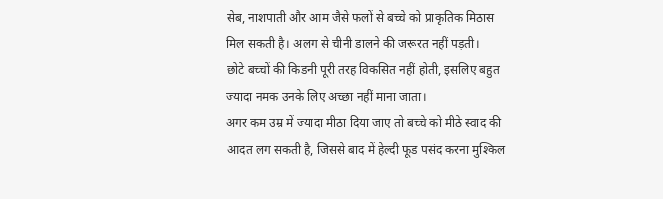सेब, नाशपाती और आम जैसे फलों से बच्चे को प्राकृतिक मिठास मिल सकती है। अलग से चीनी डालने की जरूरत नहीं पड़ती।
छोटे बच्चों की किडनी पूरी तरह विकसित नहीं होती, इसलिए बहुत ज्यादा नमक उनके लिए अच्छा नहीं माना जाता।
अगर कम उम्र में ज्यादा मीठा दिया जाए तो बच्चे को मीठे स्वाद की आदत लग सकती है, जिससे बाद में हेल्दी फूड पसंद करना मुश्किल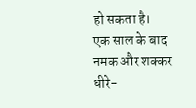हो सकता है।
एक साल के बाद नमक और शक्कर धीरे-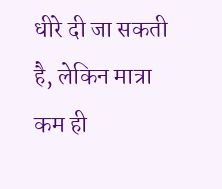धीरे दी जा सकती है, लेकिन मात्रा कम ही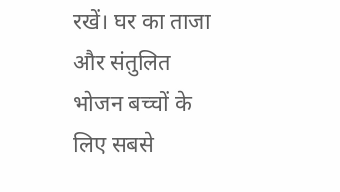रखें। घर का ताजा और संतुलित भोजन बच्चों के लिए सबसे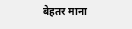बेहतर माना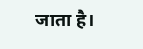जाता है।